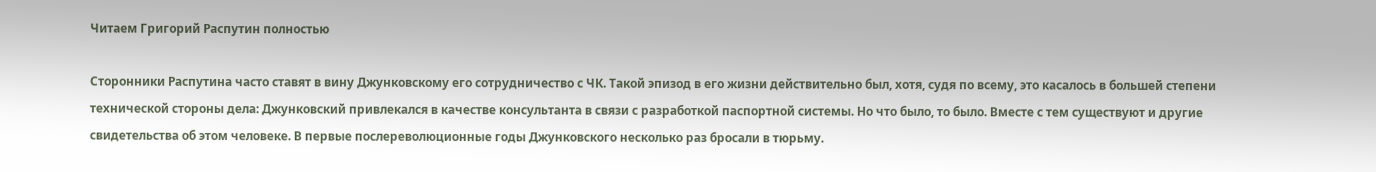Читаем Григорий Распутин полностью

Сторонники Распутина часто ставят в вину Джунковскому его сотрудничество с ЧК. Такой эпизод в его жизни действительно был, хотя, судя по всему, это касалось в большей степени технической стороны дела: Джунковский привлекался в качестве консультанта в связи с разработкой паспортной системы. Но что было, то было. Вместе с тем существуют и другие свидетельства об этом человеке. В первые послереволюционные годы Джунковского несколько раз бросали в тюрьму.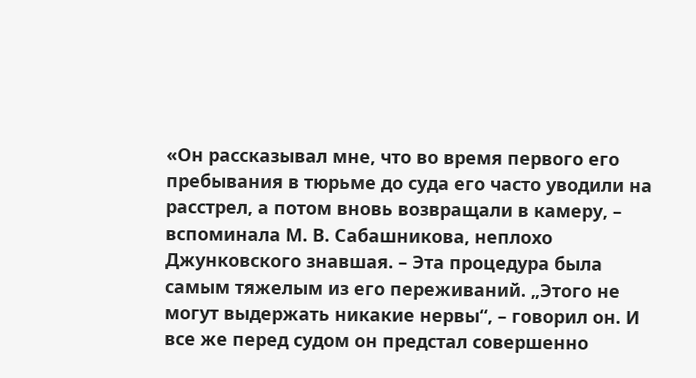«Он рассказывал мне, что во время первого его пребывания в тюрьме до суда его часто уводили на расстрел, а потом вновь возвращали в камеру, – вспоминала М. В. Сабашникова, неплохо Джунковского знавшая. – Эта процедура была самым тяжелым из его переживаний. „Этого не могут выдержать никакие нервы“, – говорил он. И все же перед судом он предстал совершенно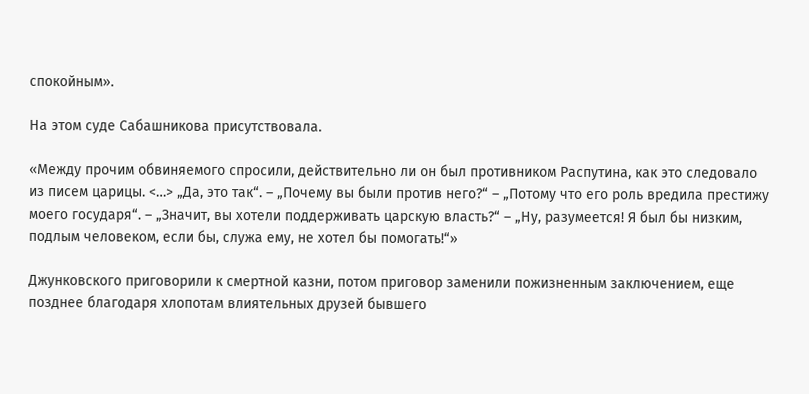спокойным».

На этом суде Сабашникова присутствовала.

«Между прочим обвиняемого спросили, действительно ли он был противником Распутина, как это следовало из писем царицы. <…> „Да, это так“. – „Почему вы были против него?“ – „Потому что его роль вредила престижу моего государя“. – „Значит, вы хотели поддерживать царскую власть?“ – „Ну, разумеется! Я был бы низким, подлым человеком, если бы, служа ему, не хотел бы помогать!“»

Джунковского приговорили к смертной казни, потом приговор заменили пожизненным заключением, еще позднее благодаря хлопотам влиятельных друзей бывшего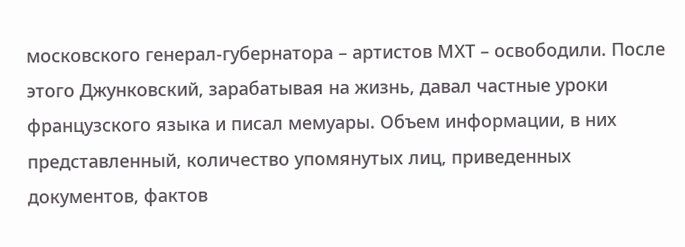московского генерал-губернатора – артистов МХТ – освободили. После этого Джунковский, зарабатывая на жизнь, давал частные уроки французского языка и писал мемуары. Объем информации, в них представленный, количество упомянутых лиц, приведенных документов, фактов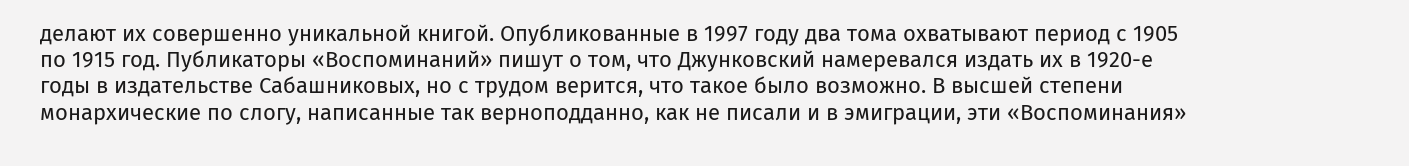делают их совершенно уникальной книгой. Опубликованные в 1997 году два тома охватывают период с 1905 по 1915 год. Публикаторы «Воспоминаний» пишут о том, что Джунковский намеревался издать их в 1920-е годы в издательстве Сабашниковых, но с трудом верится, что такое было возможно. В высшей степени монархические по слогу, написанные так верноподданно, как не писали и в эмиграции, эти «Воспоминания»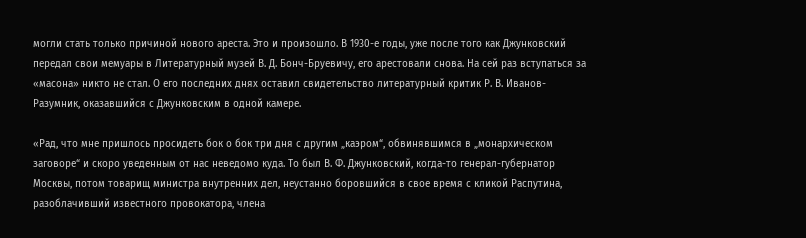могли стать только причиной нового ареста. Это и произошло. В 1930-е годы, уже после того как Джунковский передал свои мемуары в Литературный музей В. Д. Бонч-Бруевичу, его арестовали снова. На сей раз вступаться за «масона» никто не стал. О его последних днях оставил свидетельство литературный критик Р. В. Иванов-Разумник, оказавшийся с Джунковским в одной камере.

«Рад, что мне пришлось просидеть бок о бок три дня с другим „каэром“, обвинявшимся в „монархическом заговоре“ и скоро уведенным от нас неведомо куда. То был В. Ф. Джунковский, когда-то генерал-губернатор Москвы, потом товарищ министра внутренних дел, неустанно боровшийся в свое время с кликой Распутина, разоблачивший известного провокатора, члена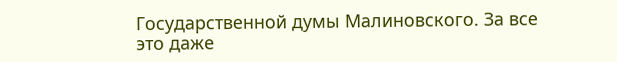Государственной думы Малиновского. За все это даже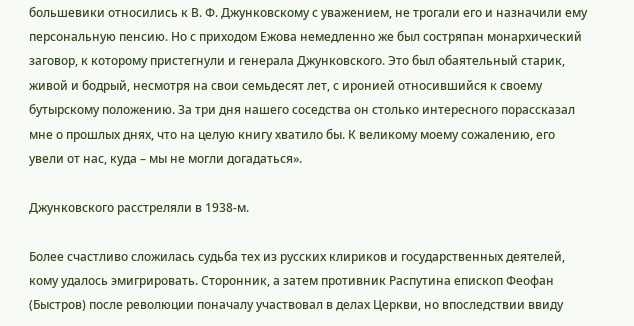большевики относились к В. Ф. Джунковскому с уважением, не трогали его и назначили ему персональную пенсию. Но с приходом Ежова немедленно же был состряпан монархический заговор, к которому пристегнули и генерала Джунковского. Это был обаятельный старик, живой и бодрый, несмотря на свои семьдесят лет, с иронией относившийся к своему бутырскому положению. За три дня нашего соседства он столько интересного порассказал мне о прошлых днях, что на целую книгу хватило бы. К великому моему сожалению, его увели от нас, куда – мы не могли догадаться».

Джунковского расстреляли в 1938-м.

Более счастливо сложилась судьба тех из русских клириков и государственных деятелей, кому удалось эмигрировать. Сторонник, а затем противник Распутина епископ Феофан (Быстров) после революции поначалу участвовал в делах Церкви, но впоследствии ввиду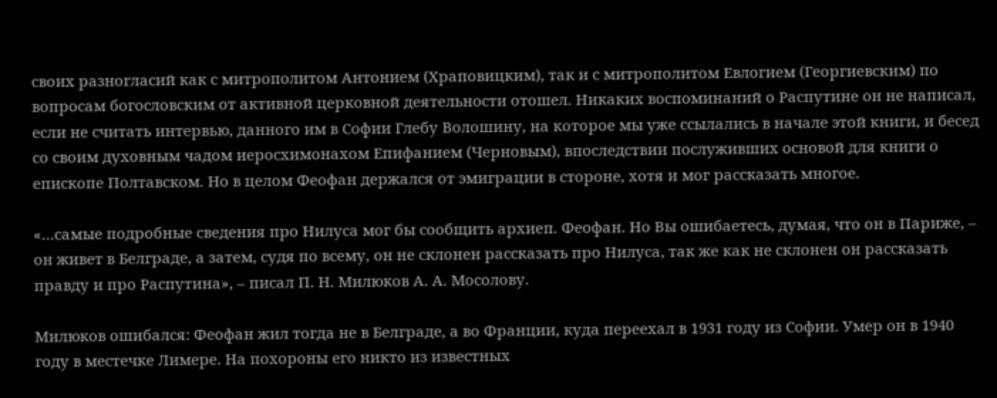своих разногласий как с митрополитом Антонием (Храповицким), так и с митрополитом Евлогием (Георгиевским) по вопросам богословским от активной церковной деятельности отошел. Никаких воспоминаний о Распутине он не написал, если не считать интервью, данного им в Софии Глебу Волошину, на которое мы уже ссылались в начале этой книги, и бесед со своим духовным чадом иеросхимонахом Епифанием (Черновым), впоследствии послуживших основой для книги о епископе Полтавском. Но в целом Феофан держался от эмиграции в стороне, хотя и мог рассказать многое.

«…самые подробные сведения про Нилуса мог бы сообщить архиеп. Феофан. Но Вы ошибаетесь, думая, что он в Париже, – он живет в Белграде, а затем, судя по всему, он не склонен рассказать про Нилуса, так же как не склонен он рассказать правду и про Распутина», – писал П. Н. Милюков А. А. Мосолову.

Милюков ошибался: Феофан жил тогда не в Белграде, а во Франции, куда переехал в 1931 году из Софии. Умер он в 1940 году в местечке Лимере. На похороны его никто из известных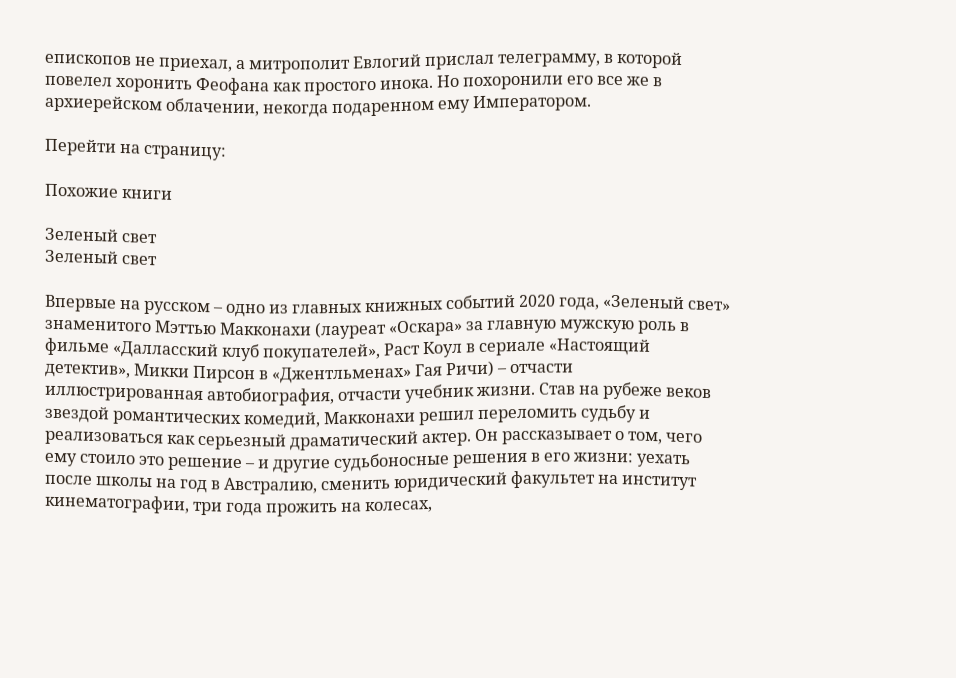епископов не приехал, а митрополит Евлогий прислал телеграмму, в которой повелел хоронить Феофана как простого инока. Но похоронили его все же в архиерейском облачении, некогда подаренном ему Императором.

Перейти на страницу:

Похожие книги

Зеленый свет
Зеленый свет

Впервые на русском – одно из главных книжных событий 2020 года, «Зеленый свет» знаменитого Мэттью Макконахи (лауреат «Оскара» за главную мужскую роль в фильме «Далласский клуб покупателей», Раст Коул в сериале «Настоящий детектив», Микки Пирсон в «Джентльменах» Гая Ричи) – отчасти иллюстрированная автобиография, отчасти учебник жизни. Став на рубеже веков звездой романтических комедий, Макконахи решил переломить судьбу и реализоваться как серьезный драматический актер. Он рассказывает о том, чего ему стоило это решение – и другие судьбоносные решения в его жизни: уехать после школы на год в Австралию, сменить юридический факультет на институт кинематографии, три года прожить на колесах,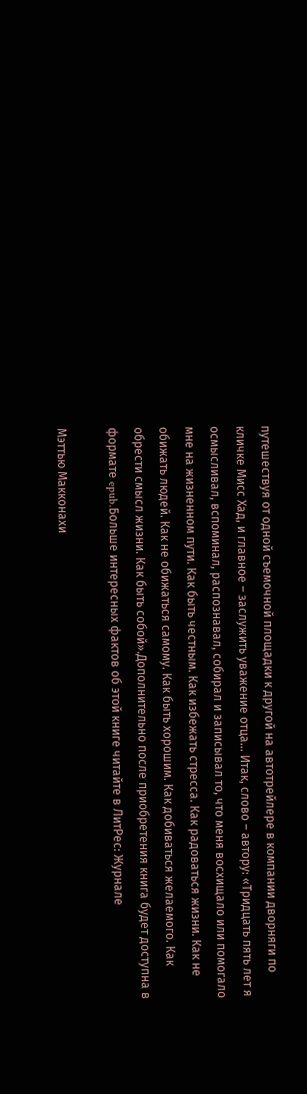путешествуя от одной съемочной площадки к другой на автотрейлере в компании дворняги по кличке Мисс Хад, и главное – заслужить уважение отца… Итак, слово – автору: «Тридцать пять лет я осмысливал, вспоминал, распознавал, собирал и записывал то, что меня восхищало или помогало мне на жизненном пути. Как быть честным. Как избежать стресса. Как радоваться жизни. Как не обижать людей. Как не обижаться самому. Как быть хорошим. Как добиваться желаемого. Как обрести смысл жизни. Как быть собой».Дополнительно после приобретения книга будет доступна в формате epub.Больше интересных фактов об этой книге читайте в ЛитРес: Журнале

Мэттью Макконахи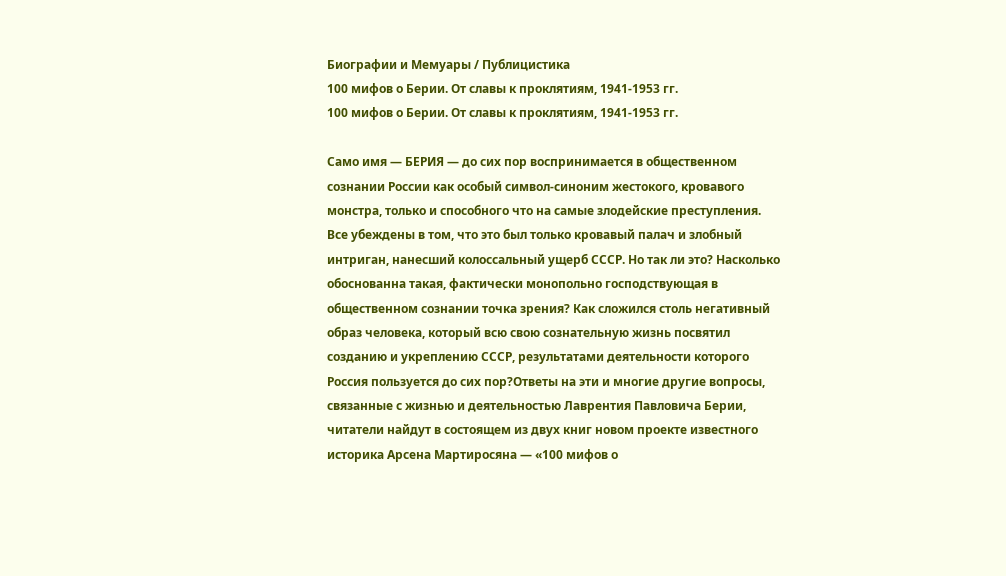Биографии и Мемуары / Публицистика
100 мифов о Берии. От славы к проклятиям, 1941-1953 гг.
100 мифов о Берии. От славы к проклятиям, 1941-1953 гг.

Само имя — БЕРИЯ — до сих пор воспринимается в общественном сознании России как особый символ-синоним жестокого, кровавого монстра, только и способного что на самые злодейские преступления. Все убеждены в том, что это был только кровавый палач и злобный интриган, нанесший колоссальный ущерб СССР. Но так ли это? Насколько обоснованна такая, фактически монопольно господствующая в общественном сознании точка зрения? Как сложился столь негативный образ человека, который всю свою сознательную жизнь посвятил созданию и укреплению СССР, результатами деятельности которого Россия пользуется до сих пор?Ответы на эти и многие другие вопросы, связанные с жизнью и деятельностью Лаврентия Павловича Берии, читатели найдут в состоящем из двух книг новом проекте известного историка Арсена Мартиросяна — «100 мифов о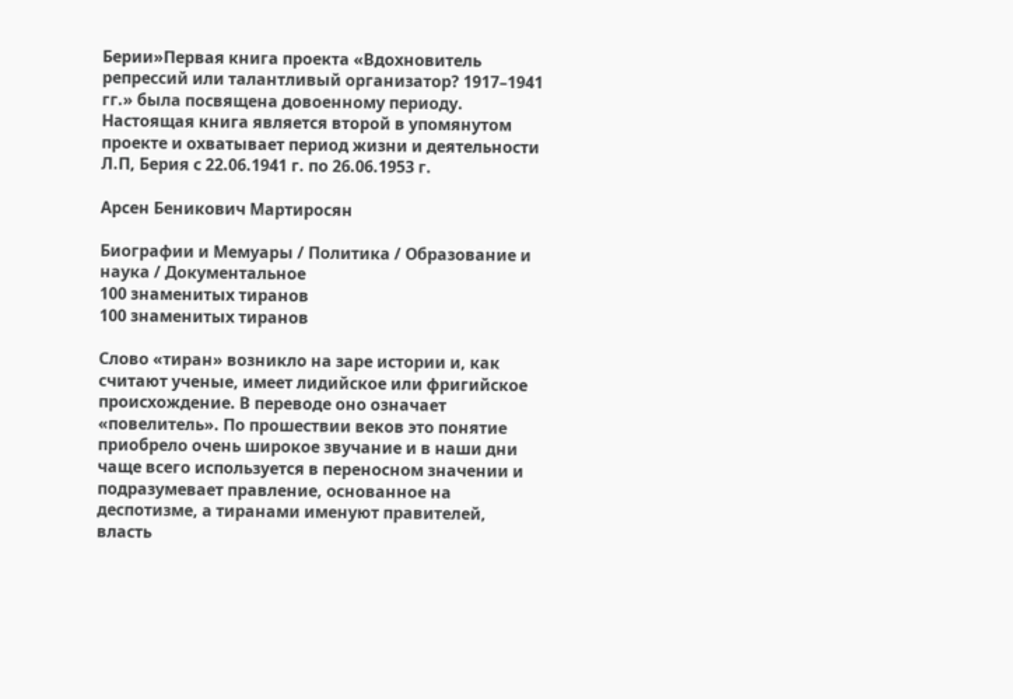Берии»Первая книга проекта «Вдохновитель репрессий или талантливый организатор? 1917–1941 гг.» была посвящена довоенному периоду. Настоящая книга является второй в упомянутом проекте и охватывает период жизни и деятельности Л.П, Берия с 22.06.1941 г. по 26.06.1953 г.

Арсен Беникович Мартиросян

Биографии и Мемуары / Политика / Образование и наука / Документальное
100 знаменитых тиранов
100 знаменитых тиранов

Слово «тиран» возникло на заре истории и, как считают ученые, имеет лидийское или фригийское происхождение. В переводе оно означает «повелитель». По прошествии веков это понятие приобрело очень широкое звучание и в наши дни чаще всего используется в переносном значении и подразумевает правление, основанное на деспотизме, а тиранами именуют правителей, власть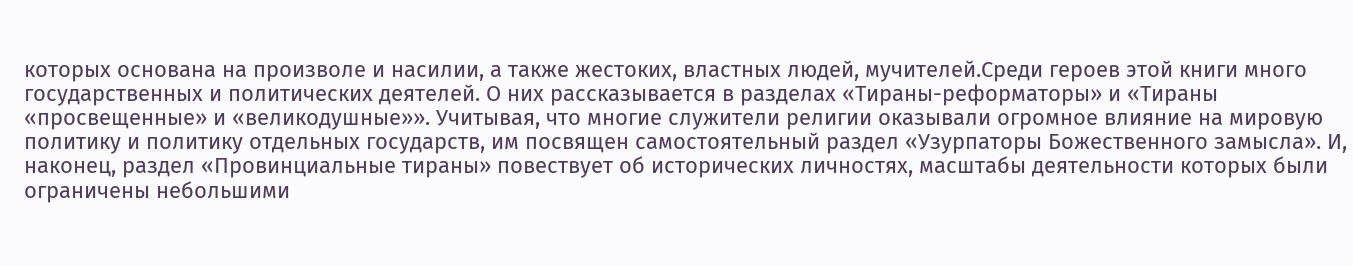которых основана на произволе и насилии, а также жестоких, властных людей, мучителей.Среди героев этой книги много государственных и политических деятелей. О них рассказывается в разделах «Тираны-реформаторы» и «Тираны «просвещенные» и «великодушные»». Учитывая, что многие служители религии оказывали огромное влияние на мировую политику и политику отдельных государств, им посвящен самостоятельный раздел «Узурпаторы Божественного замысла». И, наконец, раздел «Провинциальные тираны» повествует об исторических личностях, масштабы деятельности которых были ограничены небольшими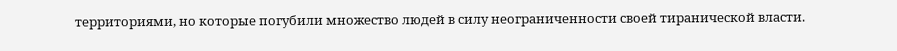территориями, но которые погубили множество людей в силу неограниченности своей тиранической власти.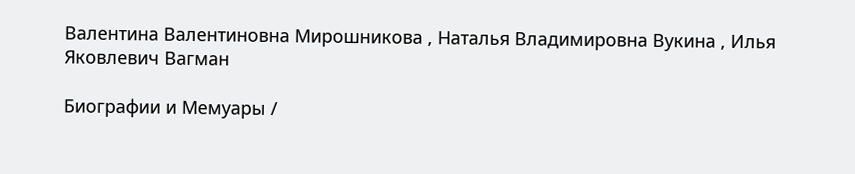Валентина Валентиновна Мирошникова , Наталья Владимировна Вукина , Илья Яковлевич Вагман

Биографии и Мемуары /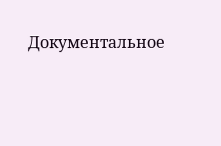Документальное